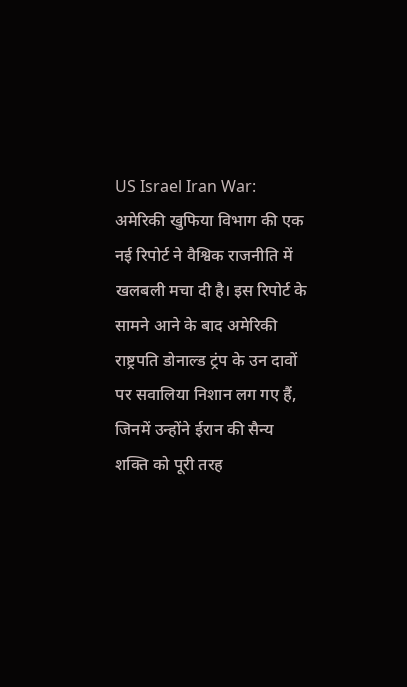US Israel Iran War: अमेरिकी खुफिया विभाग की एक नई रिपोर्ट ने वैश्विक राजनीति में खलबली मचा दी है। इस रिपोर्ट के सामने आने के बाद अमेरिकी राष्ट्रपति डोनाल्ड ट्रंप के उन दावों पर सवालिया निशान लग गए हैं, जिनमें उन्होंने ईरान की सैन्य शक्ति को पूरी तरह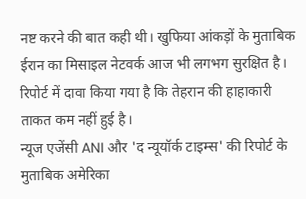नष्ट करने की बात कही थी। खुफिया आंकड़ों के मुताबिक ईरान का मिसाइल नेटवर्क आज भी लगभग सुरक्षित है। रिपोर्ट में दावा किया गया है कि तेहरान की हाहाकारी ताकत कम नहीं हुई है।
न्यूज एजेंसी ANI और 'द न्यूयॉर्क टाइम्स' की रिपोर्ट के मुताबिक अमेरिका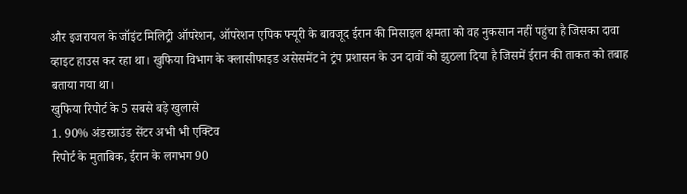और इजरायल के जॉइंट मिलिट्री ऑपरेशन, ऑपरेशन एपिक फ्यूरी के बावजूद ईरान की मिसाइल क्षमता को वह नुकसान नहीं पहुंचा है जिसका दावा व्हाइट हाउस कर रहा था। खुफिया विभाग के क्लासीफाइड असेसमेंट ने ट्रंप प्रशासन के उन दावों को झुठला दिया है जिसमें ईरान की ताकत को तबाह बताया गया था।
खुफिया रिपोर्ट के 5 सबसे बड़े खुलासे
1. 90% अंडरग्राउंड सेंटर अभी भी एक्टिव
रिपोर्ट के मुताबिक, ईरान के लगभग 90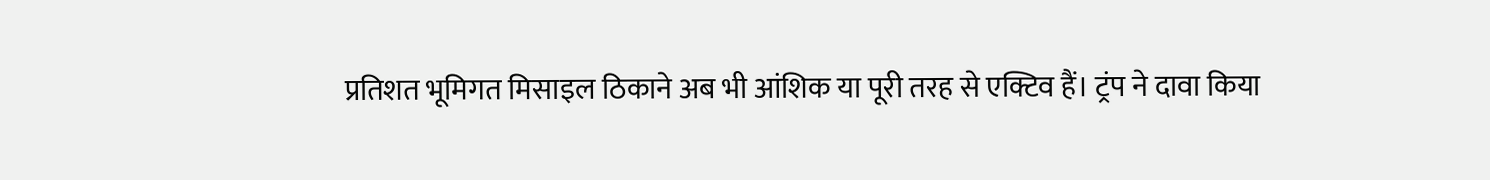प्रतिशत भूमिगत मिसाइल ठिकाने अब भी आंशिक या पूरी तरह से एक्टिव हैं। ट्रंप ने दावा किया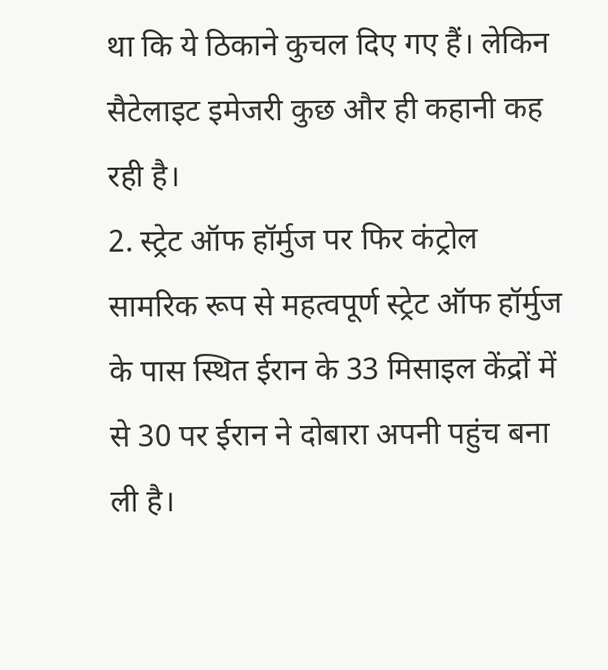था कि ये ठिकाने कुचल दिए गए हैं। लेकिन सैटेलाइट इमेजरी कुछ और ही कहानी कह रही है।
2. स्ट्रेट ऑफ हॉर्मुज पर फिर कंट्रोल
सामरिक रूप से महत्वपूर्ण स्ट्रेट ऑफ हॉर्मुज के पास स्थित ईरान के 33 मिसाइल केंद्रों में से 30 पर ईरान ने दोबारा अपनी पहुंच बना ली है।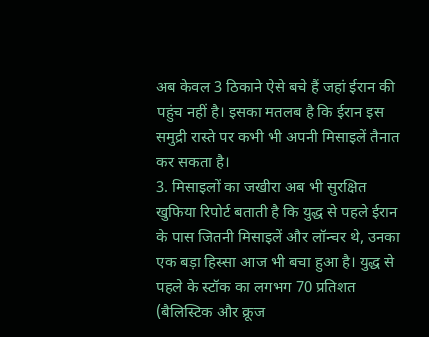अब केवल 3 ठिकाने ऐसे बचे हैं जहां ईरान की पहुंच नहीं है। इसका मतलब है कि ईरान इस समुद्री रास्ते पर कभी भी अपनी मिसाइलें तैनात कर सकता है।
3. मिसाइलों का जखीरा अब भी सुरक्षित
खुफिया रिपोर्ट बताती है कि युद्ध से पहले ईरान के पास जितनी मिसाइलें और लॉन्चर थे, उनका एक बड़ा हिस्सा आज भी बचा हुआ है। युद्ध से पहले के स्टॉक का लगभग 70 प्रतिशत (बैलिस्टिक और क्रूज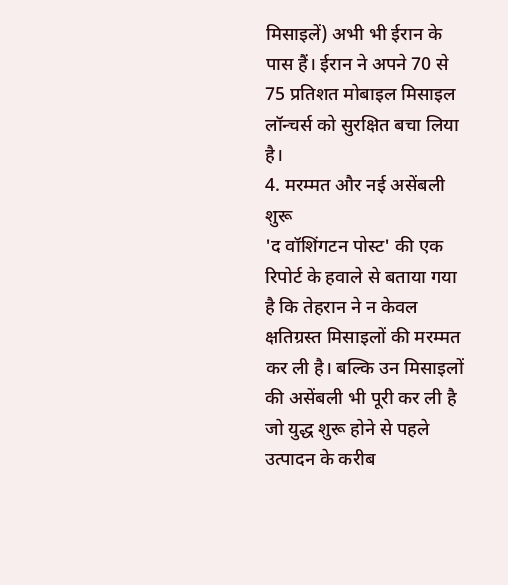मिसाइलें) अभी भी ईरान के पास हैं। ईरान ने अपने 70 से 75 प्रतिशत मोबाइल मिसाइल लॉन्चर्स को सुरक्षित बचा लिया है।
4. मरम्मत और नई असेंबली शुरू
'द वॉशिंगटन पोस्ट' की एक रिपोर्ट के हवाले से बताया गया है कि तेहरान ने न केवल क्षतिग्रस्त मिसाइलों की मरम्मत कर ली है। बल्कि उन मिसाइलों की असेंबली भी पूरी कर ली है जो युद्ध शुरू होने से पहले उत्पादन के करीब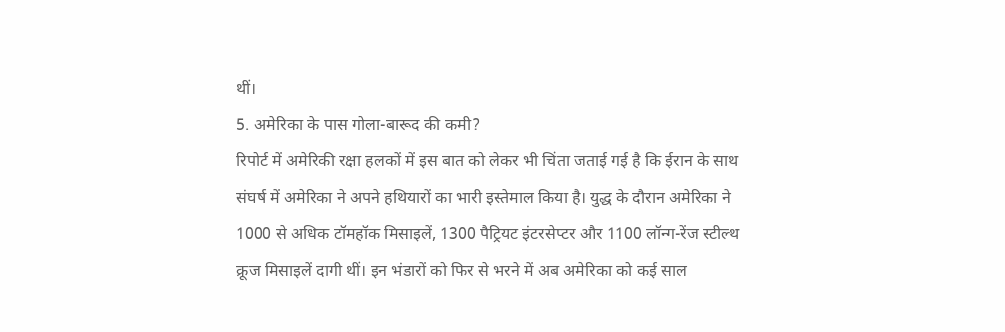थीं।
5. अमेरिका के पास गोला-बारूद की कमी?
रिपोर्ट में अमेरिकी रक्षा हलकों में इस बात को लेकर भी चिंता जताई गई है कि ईरान के साथ संघर्ष में अमेरिका ने अपने हथियारों का भारी इस्तेमाल किया है। युद्ध के दौरान अमेरिका ने 1000 से अधिक टॉमहॉक मिसाइलें, 1300 पैट्रियट इंटरसेप्टर और 1100 लॉन्ग-रेंज स्टील्थ क्रूज मिसाइलें दागी थीं। इन भंडारों को फिर से भरने में अब अमेरिका को कई साल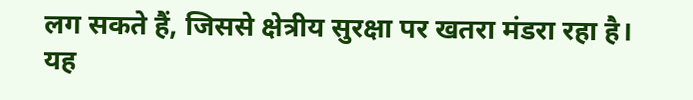लग सकते हैं, जिससे क्षेत्रीय सुरक्षा पर खतरा मंडरा रहा है।
यह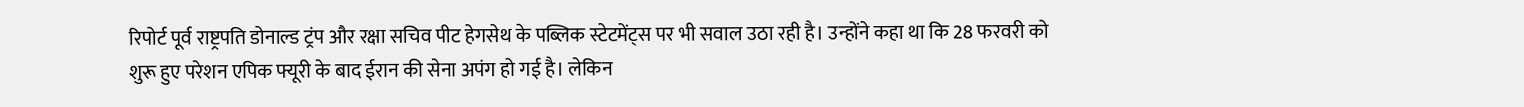रिपोर्ट पूर्व राष्ट्रपति डोनाल्ड ट्रंप और रक्षा सचिव पीट हेगसेथ के पब्लिक स्टेटमेंट्स पर भी सवाल उठा रही है। उन्होंने कहा था कि 28 फरवरी को शुरू हुए परेशन एपिक फ्यूरी के बाद ईरान की सेना अपंग हो गई है। लेकिन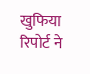खुफिया रिपोर्ट ने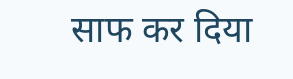साफ कर दिया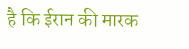है कि ईरान की मारक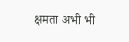क्षमता अभी भी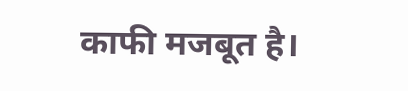काफी मजबूत है।